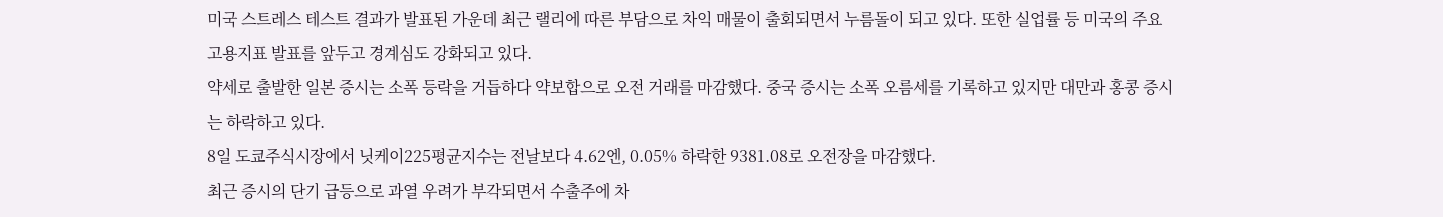미국 스트레스 테스트 결과가 발표된 가운데 최근 랠리에 따른 부담으로 차익 매물이 출회되면서 누름돌이 되고 있다. 또한 실업률 등 미국의 주요 고용지표 발표를 앞두고 경계심도 강화되고 있다.
약세로 출발한 일본 증시는 소폭 등락을 거듭하다 약보합으로 오전 거래를 마감했다. 중국 증시는 소폭 오름세를 기록하고 있지만 대만과 홍콩 증시는 하락하고 있다.
8일 도쿄주식시장에서 닛케이225평균지수는 전날보다 4.62엔, 0.05% 하락한 9381.08로 오전장을 마감했다.
최근 증시의 단기 급등으로 과열 우려가 부각되면서 수출주에 차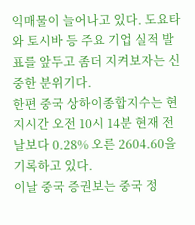익매물이 늘어나고 있다. 도요타와 토시바 등 주요 기업 실적 발표를 앞두고 좀더 지켜보자는 신중한 분위기다.
한편 중국 상하이종합지수는 현지시간 오전 10시 14분 현재 전날보다 0.28% 오른 2604.60을 기록하고 있다.
이날 중국 증권보는 중국 정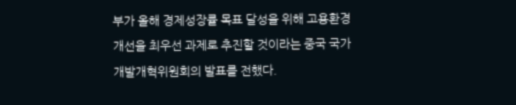부가 올해 경제성장률 목표 달성을 위해 고용환경 개선을 최우선 과제로 추진할 것이라는 중국 국가개발개혁위원회의 발표를 전했다.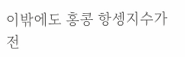이밖에도 홍콩 항셍지수가 전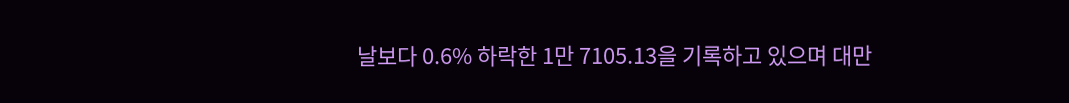날보다 0.6% 하락한 1만 7105.13을 기록하고 있으며 대만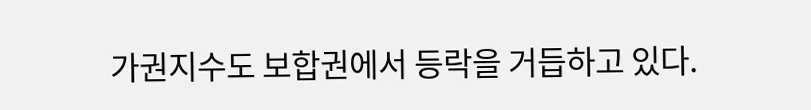가권지수도 보합권에서 등락을 거듭하고 있다.